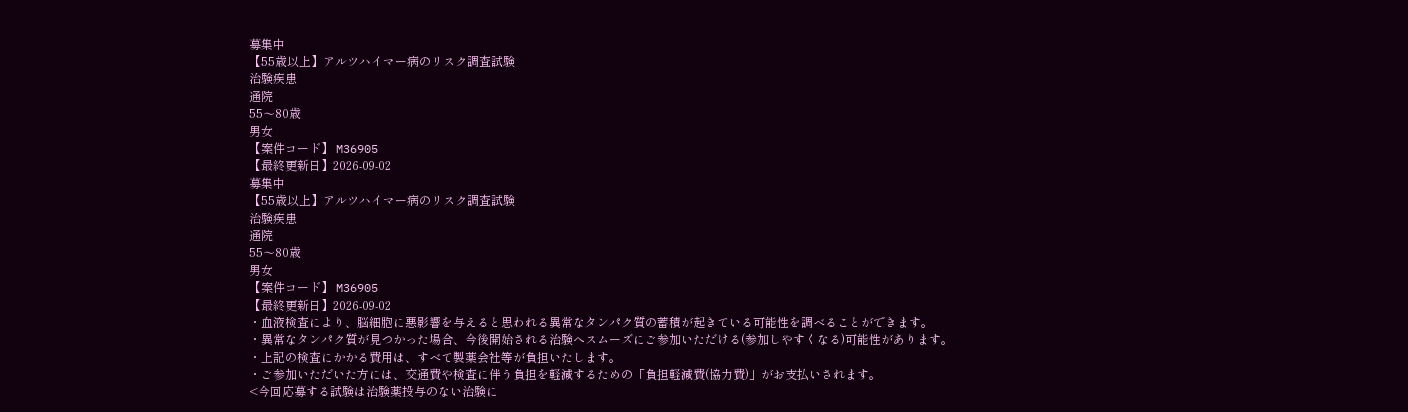募集中
【55歳以上】アルツハイマー病のリスク調査試験
治験疾患
通院
55〜80歳
男女
【案件コード】 M36905
【最終更新日】2026-09-02
募集中
【55歳以上】アルツハイマー病のリスク調査試験
治験疾患
通院
55〜80歳
男女
【案件コード】 M36905
【最終更新日】2026-09-02
・血液検査により、脳細胞に悪影響を与えると思われる異常なタンパク質の蓄積が起きている可能性を調べることができます。
・異常なタンパク質が見つかった場合、今後開始される治験へスムーズにご参加いただける(参加しやすくなる)可能性があります。
・上記の検査にかかる費用は、すべて製薬会社等が負担いたします。
・ご参加いただいた方には、交通費や検査に伴う負担を軽減するための「負担軽減費(協力費)」がお支払いされます。
<今回応募する試験は治験薬投与のない治験に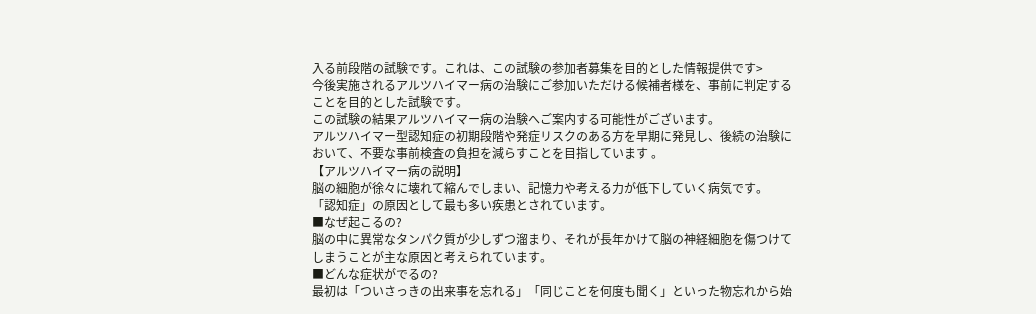入る前段階の試験です。これは、この試験の参加者募集を目的とした情報提供です>
今後実施されるアルツハイマー病の治験にご参加いただける候補者様を、事前に判定することを目的とした試験です。
この試験の結果アルツハイマー病の治験へご案内する可能性がございます。
アルツハイマー型認知症の初期段階や発症リスクのある方を早期に発見し、後続の治験において、不要な事前検査の負担を減らすことを目指しています 。
【アルツハイマー病の説明】
脳の細胞が徐々に壊れて縮んでしまい、記憶力や考える力が低下していく病気です。
「認知症」の原因として最も多い疾患とされています。
■なぜ起こるの?
脳の中に異常なタンパク質が少しずつ溜まり、それが長年かけて脳の神経細胞を傷つけてしまうことが主な原因と考えられています。
■どんな症状がでるの?
最初は「ついさっきの出来事を忘れる」「同じことを何度も聞く」といった物忘れから始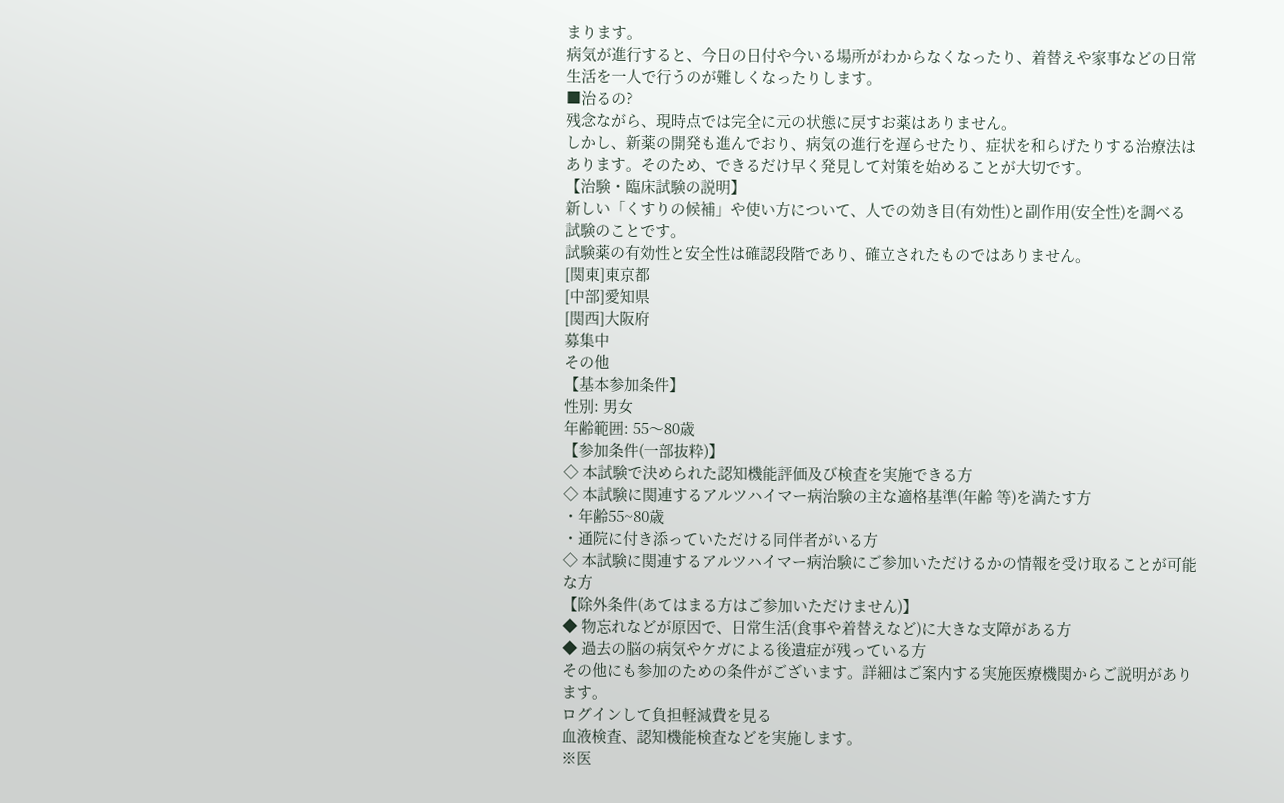まります。
病気が進行すると、今日の日付や今いる場所がわからなくなったり、着替えや家事などの日常生活を一人で行うのが難しくなったりします。
■治るの?
残念ながら、現時点では完全に元の状態に戻すお薬はありません。
しかし、新薬の開発も進んでおり、病気の進行を遅らせたり、症状を和らげたりする治療法はあります。そのため、できるだけ早く発見して対策を始めることが大切です。
【治験・臨床試験の説明】
新しい「くすりの候補」や使い方について、人での効き目(有効性)と副作用(安全性)を調べる試験のことです。
試験薬の有効性と安全性は確認段階であり、確立されたものではありません。
[関東]東京都
[中部]愛知県
[関西]大阪府
募集中
その他
【基本参加条件】
性別: 男女
年齢範囲: 55〜80歳
【参加条件(一部抜粋)】
◇ 本試験で決められた認知機能評価及び検査を実施できる方
◇ 本試験に関連するアルツハイマー病治験の主な適格基準(年齢 等)を満たす方
・年齢55~80歳
・通院に付き添っていただける同伴者がいる方
◇ 本試験に関連するアルツハイマー病治験にご参加いただけるかの情報を受け取ることが可能な方
【除外条件(あてはまる方はご参加いただけません)】
◆ 物忘れなどが原因で、日常生活(食事や着替えなど)に大きな支障がある方
◆ 過去の脳の病気やケガによる後遺症が残っている方
その他にも参加のための条件がございます。詳細はご案内する実施医療機関からご説明があります。
ログインして負担軽減費を見る
血液検査、認知機能検査などを実施します。
※医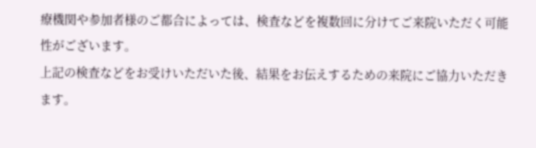療機関や参加者様のご都合によっては、検査などを複数回に分けてご来院いただく可能性がございます。
上記の検査などをお受けいただいた後、結果をお伝えするための来院にご協力いただきます。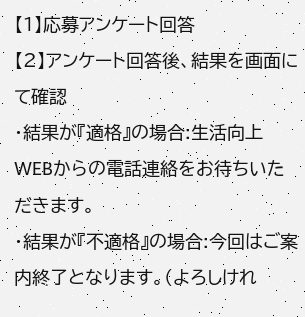【1】応募アンケート回答
【2】アンケート回答後、結果を画面にて確認
・結果が『適格』の場合:生活向上WEBからの電話連絡をお待ちいただきます。
・結果が『不適格』の場合:今回はご案内終了となります。(よろしけれ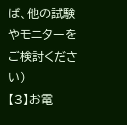ば、他の試験やモニターをご検討ください)
【3】お電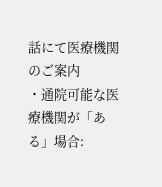話にて医療機関のご案内
・通院可能な医療機関が「ある」場合: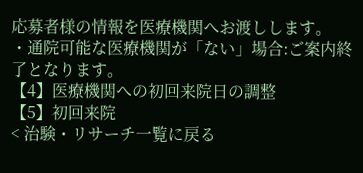応募者様の情報を医療機関へお渡しします。
・通院可能な医療機関が「ない」場合:ご案内終了となります。
【4】医療機関への初回来院日の調整
【5】初回来院
< 治験・リサーチ一覧に戻る